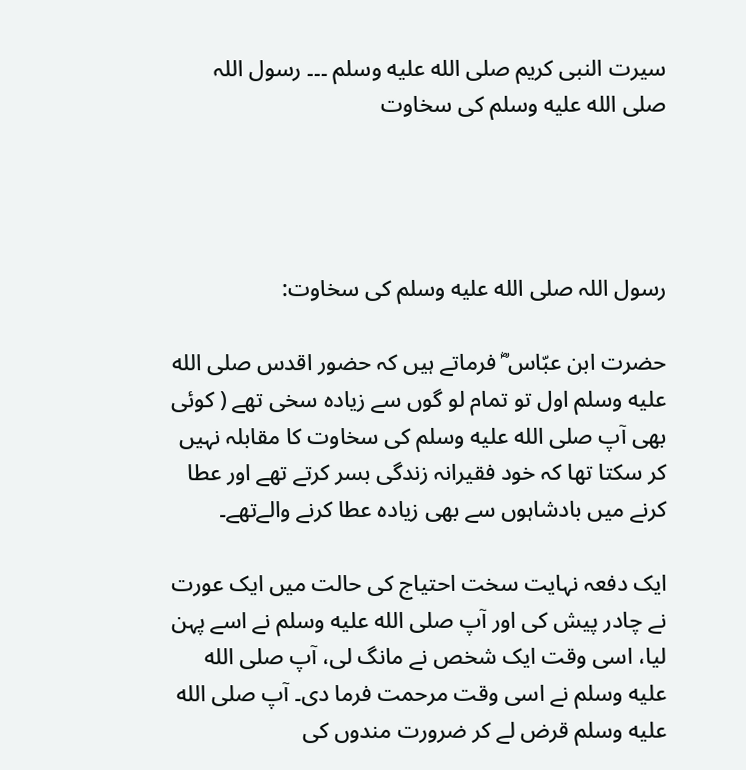سیرت النبی کریم صلى الله عليه وسلم ۔۔۔ رسول اللہ صلى الله عليه وسلم کی سخاوت




رسول اللہ صلى الله عليه وسلم کی سخاوت:

حضرت ابن عبّاس ؓ فرماتے ہیں کہ حضور اقدس صلى الله عليه وسلم اول تو تمام لو گوں سے زیادہ سخی تھے ( کوئی بھی آپ صلى الله عليه وسلم کی سخاوت کا مقابلہ نہیں کر سکتا تھا کہ خود فقیرانہ زندگی بسر کرتے تھے اور عطا کرنے میں بادشاہوں سے بھی زیادہ عطا کرنے والےتھے۔

ایک دفعہ نہایت سخت احتیاج کی حالت میں ایک عورت نے چادر پیش کی اور آپ صلى الله عليه وسلم نے اسے پہن لیا، اسی وقت ایک شخص نے مانگ لی، آپ صلى الله عليه وسلم نے اسی وقت مرحمت فرما دی۔ آپ صلى الله عليه وسلم قرض لے کر ضرورت مندوں کی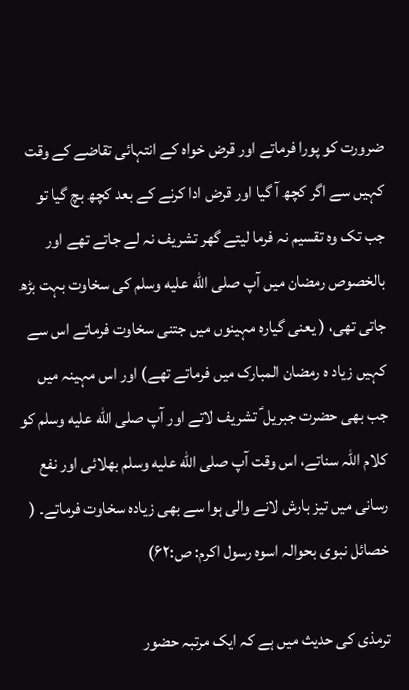ضرورت کو پورا فرماتے اور قرض خواہ کے انتہائی تقاضے کے وقت کہیں سے اگر کچھ آ گیا اور قرض ادا کرنے کے بعد کچھ بچ گیا تو جب تک وہ تقسیم نہ فرما لیتے گھر تشریف نہ لے جاتے تھے اور بالخصوص رمضان میں آپ صلى الله عليه وسلم کی سخاوت بہت بڑھ جاتی تھی، ( یعنی گیارہ مہینوں میں جتنی سخاوت فرماتے اس سے کہیں زیاد ہ رمضان المبارک میں فرماتے تھے) اور اس مہینہ میں جب بھی حضرت جبریل ؑ تشریف لاتے اور آپ صلى الله عليه وسلم کو کلام اللہ سناتے، اس وقت آپ صلى الله عليه وسلم بھلائی اور نفع رسانی میں تیز بارش لانے والی ہوا سے بھی زیادہ سخاوت فرماتے۔ ( خصائل نبوی بحوالہ اسوہ رسول اکرم: ص:۶۲)

ترمذی کی حدیث میں ہے کہ ایک مرتبہ حضور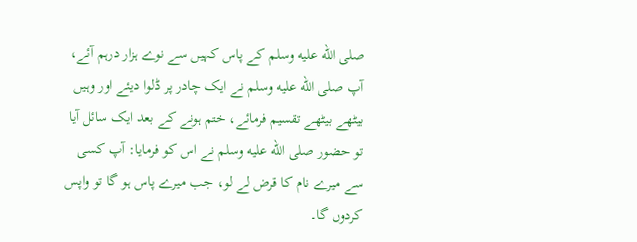صلى الله عليه وسلم کے پاس کہیں سے نوے ہزار درہم آئے، آپ صلى الله عليه وسلم نے ایک چادر پر ڈلوا دیئے اور وہیں بیٹھے بیٹھے تقسیم فرمائے، ختم ہونے کے بعد ایک سائل آیا تو حضور صلى الله عليه وسلم نے اس کو فرمایا: آپ کسی سے میرے نام کا قرض لے لو، جب میرے پاس ہو گا تو واپس کردوں گا۔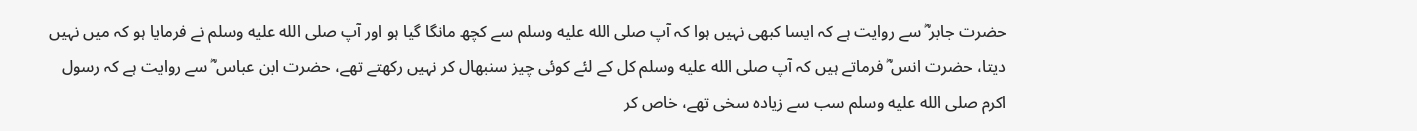حضرت جابر ؓ سے روایت ہے کہ ایسا کبھی نہیں ہوا کہ آپ صلى الله عليه وسلم سے کچھ مانگا گیا ہو اور آپ صلى الله عليه وسلم نے فرمایا ہو کہ میں نہیں دیتا، حضرت انس ؓ فرماتے ہیں کہ آپ صلى الله عليه وسلم کل کے لئے کوئی چیز سنبھال کر نہیں رکھتے تھے، حضرت ابن عباس ؓ سے روایت ہے کہ رسول اکرم صلى الله عليه وسلم سب سے زیادہ سخی تھے، خاص کر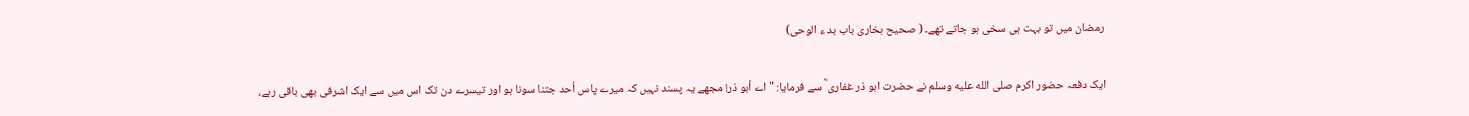رمضان میں تو بہت ہی سخی ہو جاتے تھے۔ ( صحیح بخاری باب بد ء الوحی)

ایک دفعہ حضور اکرم صلى الله عليه وسلم نے حضرت ابو ذر غفاری ؓ سے فرمایا: " اے أبو ذر! مجھے یہ پسند نہیں کہ میرے پاس اُحد جتنا سونا ہو اور تیسرے دن تک اس میں سے ایک اشرفی بھی باقی رہے،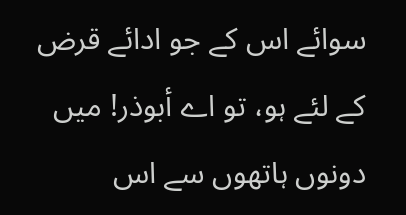سوائے اس کے جو ادائے قرض کے لئے ہو، تو اے أبوذر! میں دونوں ہاتھوں سے اس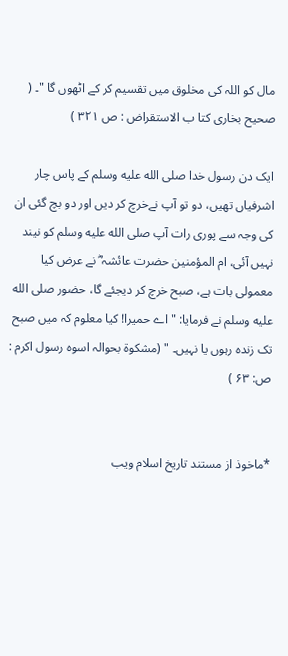مال کو اللہ کی مخلوق میں تقسیم کر کے اٹھوں گا "۔ ( صحیح بخاری کتا ب الاستقراض : ص ۳۲۱ )

ایک دن رسول خدا صلى الله عليه وسلم کے پاس چار اشرفیاں تھیں، دو تو آپ نےخرچ کر دیں اور دو بچ گئی ان کی وجہ سے پوری رات آپ صلى الله عليه وسلم کو نیند نہیں آئی، ام المؤمنین حضرت عائشہ ؓ نے عرض کیا معمولی بات ہے، صبح خرچ کر دیجئے گا، حضور صلى الله عليه وسلم نے فرمایا: " اے حمیرا! کیا معلوم کہ میں صبح تک زندہ رہوں یا نہیں۔ " (مشکوۃ بحوالہ اسوہ رسول اکرم : ص: ۶۳ )


*ماخوذ از مستند تاریخ اسلام ویب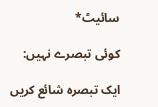سائیٹ*

کوئی تبصرے نہیں:

ایک تبصرہ شائع کریں